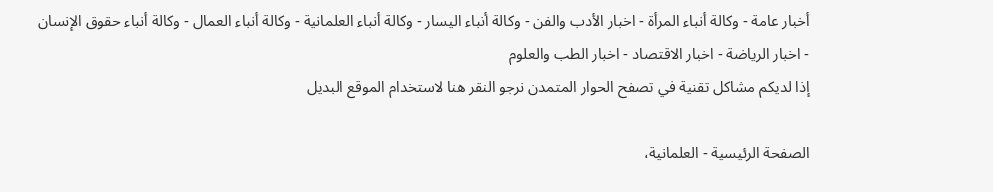أخبار عامة - وكالة أنباء المرأة - اخبار الأدب والفن - وكالة أنباء اليسار - وكالة أنباء العلمانية - وكالة أنباء العمال - وكالة أنباء حقوق الإنسان - اخبار الرياضة - اخبار الاقتصاد - اخبار الطب والعلوم
إذا لديكم مشاكل تقنية في تصفح الحوار المتمدن نرجو النقر هنا لاستخدام الموقع البديل

الصفحة الرئيسية - العلمانية،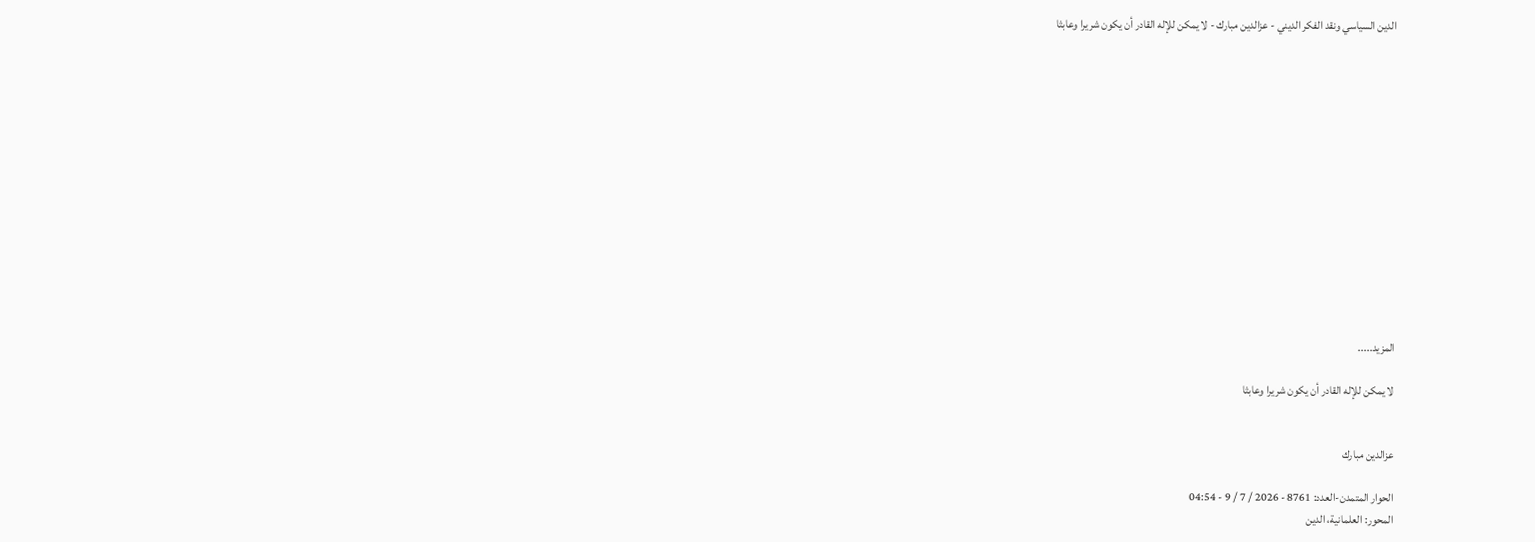الدين السياسي ونقد الفكر الديني - عزالدين مبارك - لا يمكن للإله القادر أن يكون شريرا وعابثا














المزيد.....

لا يمكن للإله القادر أن يكون شريرا وعابثا


عزالدين مبارك

الحوار المتمدن-العدد: 8761 - 2026 / 7 / 9 - 04:54
المحور: العلمانية، الدين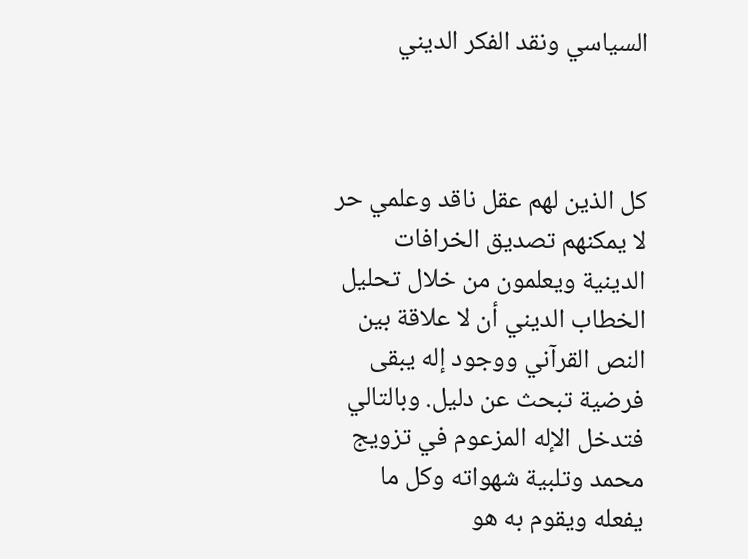السياسي ونقد الفكر الديني



كل الذين لهم عقل ناقد وعلمي حر لا يمكنهم تصديق الخرافات الدينية ويعلمون من خلال تحليل الخطاب الديني أن لا علاقة بين النص القرآني ووجود إله يبقى فرضية تبحث عن دليل. وبالتالي فتدخل الإله المزعوم في تزويج محمد وتلبية شهواته وكل ما يفعله ويقوم به هو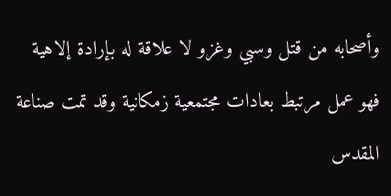وأصحابه من قتل وسبي وغزو لا علاقة له بإرادة إلاهية فهو عمل مرتبط بعادات مجتمعية زمكانية وقد تمت صناعة المقدس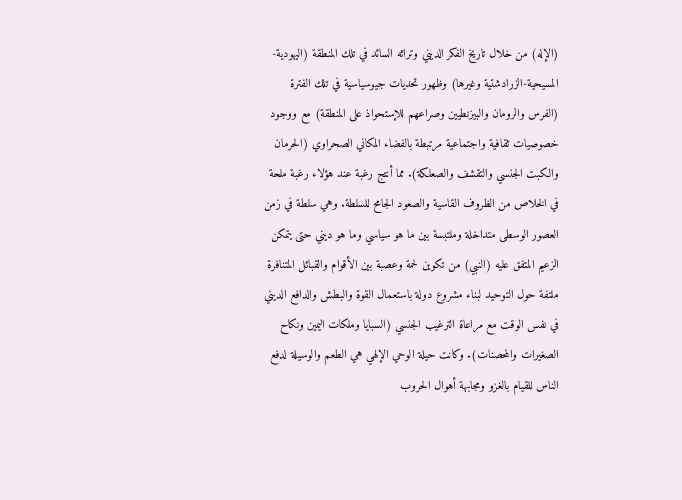(الإله) من خلال تاريخ الفكر الديني وتراثه السائد في تلك المنطقة (اليهودية-المسيحية-الزرادشتية وغيرها) وظهور تحديات جيوسياسية في تلك الفترة (الفرس والرومان والبيزنطيين وصراعهم للإستحواذ على المنطقة) مع ووجود خصوصيات ثقافية واجتماعية مرتبطة بالفضاء المكاني الصحراوي (الحرمان والكبت الجنسي والتقشف والصعلكة). مما أنتج رغبة عند هؤلاء رغبة ملحة في الخلاص من الظروف القاسية والصعود الجامح للسلطة. وهي سلطة في زمن العصور الوسطى متداخلة وملتبسة بين ما هو سياسي وما هو ديني حتى يتمكن الزعيم المتفق عليه (النبي) من تكوين لحمة وعصبة بين الأقوام والقبائل المتنافرة ملتفة حول التوحيد لبناء مشروع دولة باستعمال القوة والبطش والدافع الديني في نفس الوقت مع مراعاة الترغيب الجنسي (السبايا وملكات اليمين ونكاح الصغيرات والمحصنات). وكانت حيلة الوحي الإلهي هي الطعم والوسيلة لدفع الناس للقيام بالغزو ومجابهة أهوال الحروب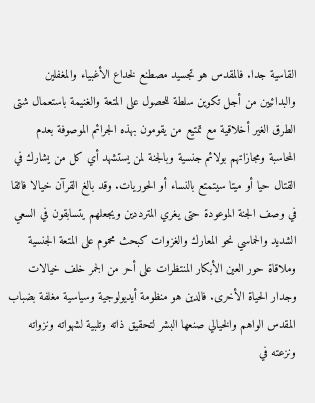القاسية جدا. فالمقدس هو تجسيد مصطنع لخداع الأغبياء والمغفلين والبدائيين من أجل تكوين سلطة للحصول على المتعة والغنيمة باستعمال شتى الطرق الغير أخلاقية مع تمتيع من يقومون بهذه الجرائم الموصوفة بعدم المحاسبة ومجازاتهم بولائم جنسية وبالجنة لمن يستشهد أي كل من يشارك في القتال حيا أو ميتا سيتمتع بالنساء أو الحوريات. وقد بالغ القرآن خيالا فائقا في وصف الجنة الموعودة حتى يغري المترددين ويجعلهم يتسابقون في السعي الشديد والحماسي نحو المعارك والغزوات كبحث محموم على المتعة الجنسية وملاقاة حور العين الأبكار المنتظرات على أحر من الجمر خلف خيالات وجدار الحياة الأخرى. فالدين هو منظومة أيديولوجية وسياسية مغلفة بضباب المقدس الواهم والخيالي صنعها البشر لتحقيق ذاته وتلبية لشهواته ونزواته ونزعته في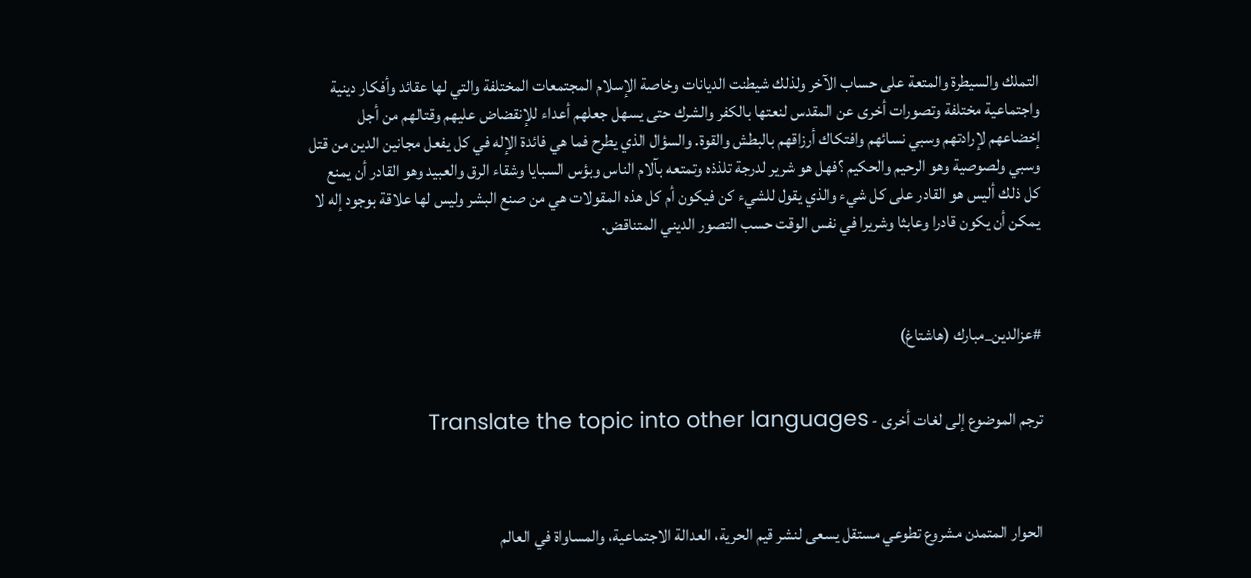التملك والسيطرة والمتعة على حساب الآخر ولذلك شيطنت الديانات وخاصة الإسلام المجتمعات المختلفة والتي لها عقائد وأفكار دينية واجتماعية مختلفة وتصورات أخرى عن المقدس لنعتها بالكفر والشرك حتى يسهل جعلهم أعداء للإنقضاض عليهم وقتالهم من أجل إخضاعهم لإرادتهم وسبي نسائهم وافتكاك أرزاقهم بالبطش والقوة. والسؤال الذي يطرح فما هي فائدة الإله في كل يفعل مجانين الدين من قتل وسبي ولصوصية وهو الرحيم والحكيم ؟فهل هو شرير لدرجة تلذذه وتمتعه بآلام الناس وبؤس السبايا وشقاء الرق والعبيد وهو القادر أن يمنع كل ذلك أليس هو القادر على كل شيء والذي يقول للشيء كن فيكون أم كل هذه المقولات هي من صنع البشر وليس لها علاقة بوجود إله لا يمكن أن يكون قادرا وعابثا وشريرا في نفس الوقت حسب التصور الديني المتناقض.



#عزالدين_مبارك (هاشتاغ)


ترجم الموضوع إلى لغات أخرى - Translate the topic into other languages



الحوار المتمدن مشروع تطوعي مستقل يسعى لنشر قيم الحرية، العدالة الاجتماعية، والمساواة في العالم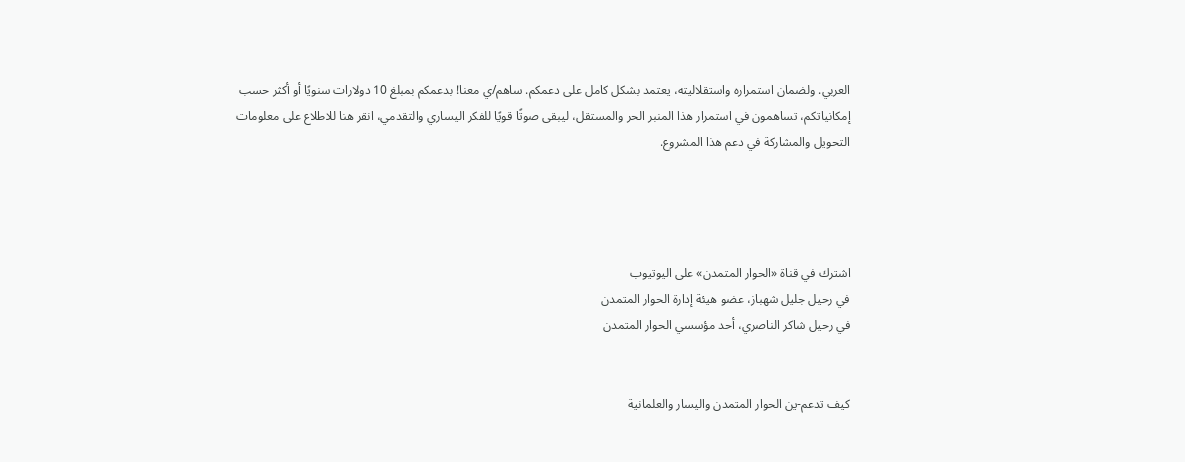العربي. ولضمان استمراره واستقلاليته، يعتمد بشكل كامل على دعمكم. ساهم/ي معنا! بدعمكم بمبلغ 10 دولارات سنويًا أو أكثر حسب إمكانياتكم، تساهمون في استمرار هذا المنبر الحر والمستقل، ليبقى صوتًا قويًا للفكر اليساري والتقدمي، انقر هنا للاطلاع على معلومات التحويل والمشاركة في دعم هذا المشروع.




اشترك في قناة «الحوار المتمدن» على اليوتيوب
في رحيل جليل شهباز، عضو هيئة إدارة الحوار المتمدن
في رحيل شاكر الناصري، أحد مؤسسي الحوار المتمدن


كيف تدعم-ين الحوار المتمدن واليسار والعلمانية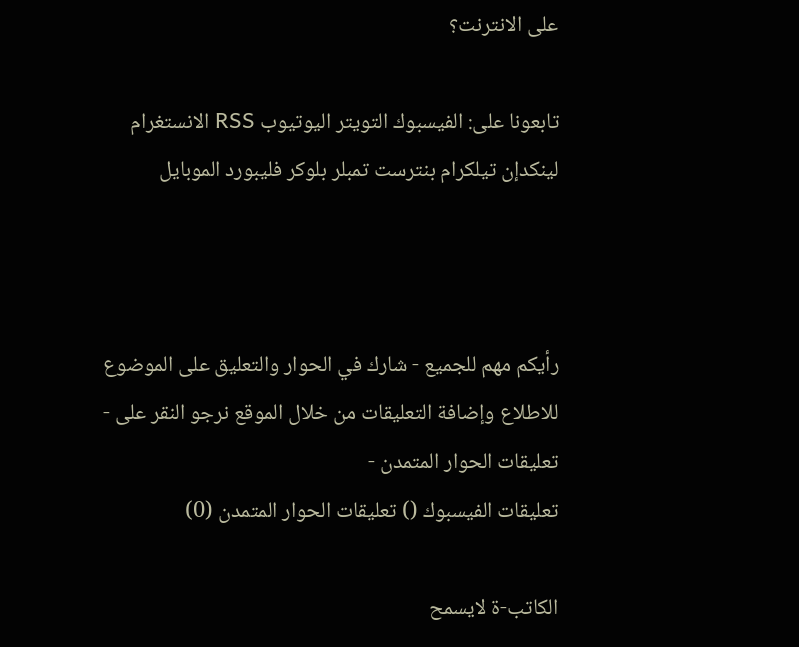على الانترنت؟

تابعونا على: الفيسبوك التويتر اليوتيوب RSS الانستغرام لينكدإن تيلكرام بنترست تمبلر بلوكر فليبورد الموبايل



رأيكم مهم للجميع - شارك في الحوار والتعليق على الموضوع
للاطلاع وإضافة التعليقات من خلال الموقع نرجو النقر على - تعليقات الحوار المتمدن -
تعليقات الفيسبوك () تعليقات الحوار المتمدن (0)

الكاتب-ة لايسمح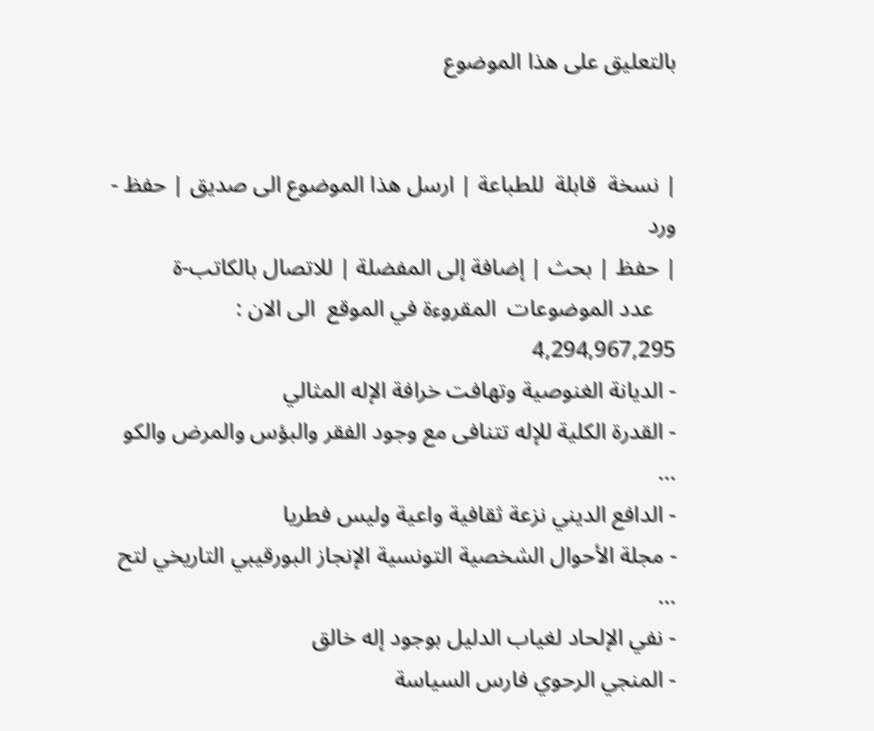بالتعليق على هذا الموضوع


| نسخة  قابلة  للطباعة | ارسل هذا الموضوع الى صديق | حفظ - ورد
| حفظ | بحث | إضافة إلى المفضلة | للاتصال بالكاتب-ة
    عدد الموضوعات  المقروءة في الموقع  الى الان : 4,294,967,295
- الديانة الغنوصية وتهافت خرافة الإله المثالي
- القدرة الكلية للإله تتنافى مع وجود الفقر والبؤس والمرض والكو ...
- الدافع الديني نزعة ثقافية واعية وليس فطريا
- مجلة الأحوال الشخصية التونسية الإنجاز البورقيبي التاريخي لتح ...
- نفي الإلحاد لغياب الدليل بوجود إله خالق
- المنجي الرحوي فارس السياسة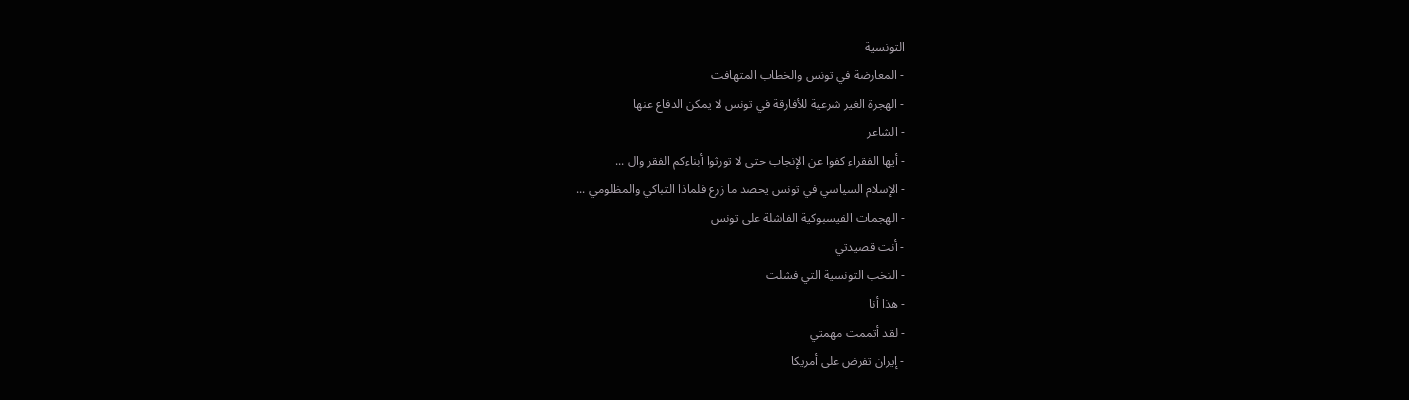التونسية
- المعارضة في تونس والخطاب المتهافت
- الهجرة الغير شرعية للأفارقة في تونس لا يمكن الدفاع عنها
- الشاعر
- أيها الفقراء كفوا عن الإنجاب حتى لا تورثوا أبناءكم الفقر وال ...
- الإسلام السياسي في تونس يحصد ما زرع فلماذا التباكي والمظلومي ...
- الهجمات الفيسبوكية الفاشلة على تونس
- أنت قصيدتي
- النخب التونسية التي فشلت
- هذا أنا
- لقد أتممت مهمتي
- إيران تفرض على أمريكا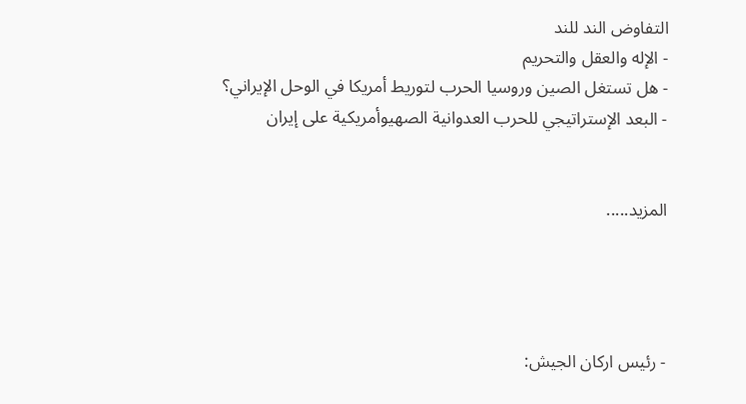التفاوض الند للند
- الإله والعقل والتحريم
- هل تستغل الصين وروسيا الحرب لتوريط أمريكا في الوحل الإيراني؟
- البعد الإستراتيجي للحرب العدوانية الصهيوأمريكية على إيران


المزيد.....




- رئيس اركان الجيش: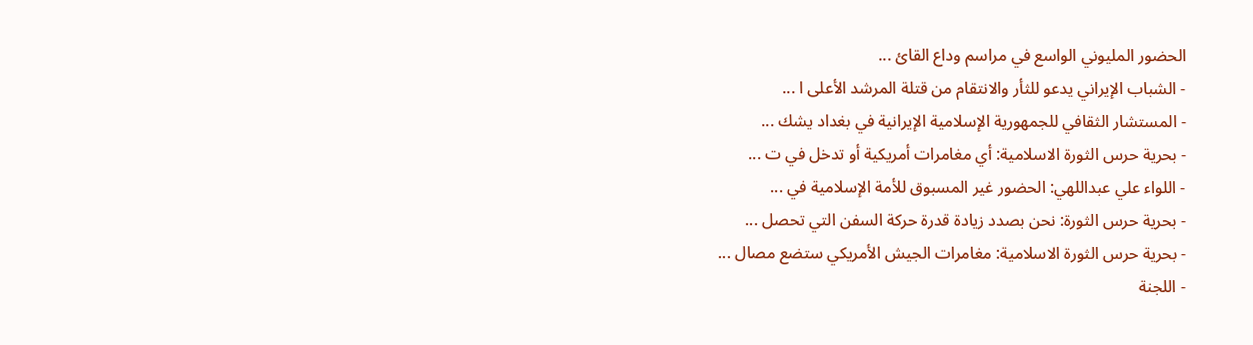الحضور المليوني الواسع في مراسم وداع القائ ...
- الشباب الإيراني يدعو للثأر والانتقام من قتلة المرشد الأعلى ا ...
- المستشار الثقافي للجمهورية الإسلامية الإيرانية في بغداد يشك ...
- بحرية حرس الثورة الاسلامية: أي مغامرات أمريكية أو تدخل في ت ...
- اللواء علي عبداللهي: الحضور غير المسبوق للأمة الإسلامية في ...
- بحرية حرس الثورة: نحن بصدد زيادة قدرة حركة السفن التي تحصل ...
- بحرية حرس الثورة الاسلامية: مغامرات الجيش الأمريكي ستضع مصال ...
- اللجنة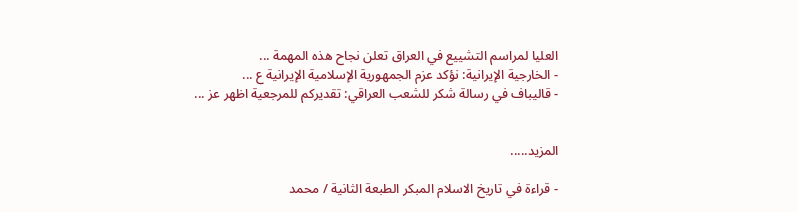العليا لمراسم التشييع في العراق تعلن نجاح هذه المهمة ...
- الخارجية الإيرانية: نؤكد عزم الجمهورية الإسلامية الإيرانية ع ...
- قاليباف في رسالة شكر للشعب العراقي: تقديركم للمرجعية اظهر عز ...


المزيد.....

- قراءة في تاريخ الاسلام المبكر الطبعة الثانية / محمد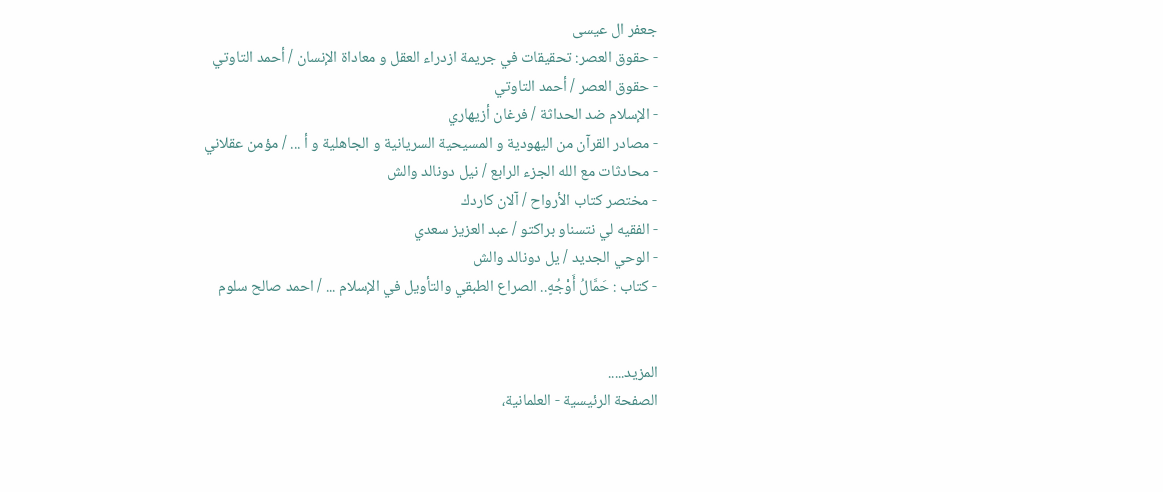جعفر ال عيسى
- حقوق العصر: تحقيقات في جريمة ازدراء العقل و معاداة الإنسان / أحمد التاوتي
- حقوق العصر / أحمد التاوتي
- الإسلام ضد الحداثة / فرغان أزيهاري
- مصادر القرآن من اليهودية و المسيحية السريانية و الجاهلية و أ ... / مؤمن عقلاني
- محادثات مع الله الجزء الرابع / نيل دونالد والش
- مختصر كتاب الأرواح / آلان كاردك
- الفقيه لي نتسناو براكتو / عبد العزيز سعدي
- الوحي الجديد / يل دونالد والش
- كتاب : حَمَّالُ أَوْجُهٍ.. الصراع الطبقي والتأويل في الإسلام ... / احمد صالح سلوم


المزيد.....
الصفحة الرئيسية - العلمانية،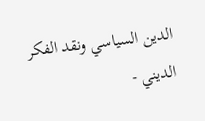الدين السياسي ونقد الفكر الديني -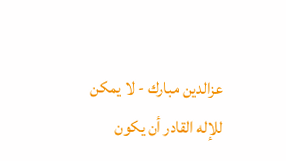عزالدين مبارك - لا يمكن للإله القادر أن يكون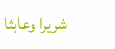شريرا وعابثا